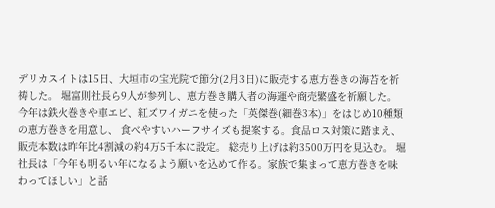デリカスイトは15日、大垣市の宝光院で節分(2月3日)に販売する恵方巻きの海苔を祈祷した。 堀富則社長ら9人が参列し、恵方巻き購入者の海運や商売繁盛を祈願した。 今年は鉄火巻きや車エビ、紅ズワイガニを使った「英傑巻(細巻3本)」をはじめ10種類の恵方巻きを用意し、 食べやすいハーフサイズも提案する。食品ロス対策に踏まえ、販売本数は昨年比4割減の約4万5千本に設定。 総売り上げは約3500万円を見込む。 堀社長は「今年も明るい年になるよう願いを込めて作る。家族で集まって恵方巻きを味わってほしい」と話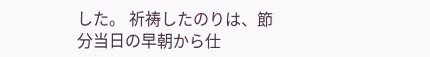した。 祈祷したのりは、節分当日の早朝から仕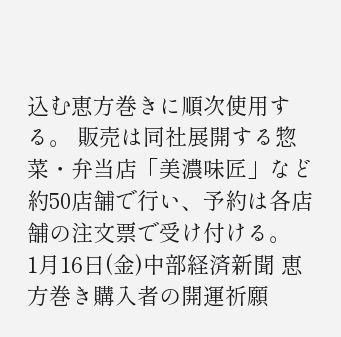込む恵方巻きに順次使用する。 販売は同社展開する惣菜・弁当店「美濃味匠」など約50店舗で行い、予約は各店舗の注文票で受け付ける。
1月16日(金)中部経済新聞 恵方巻き購入者の開運祈願